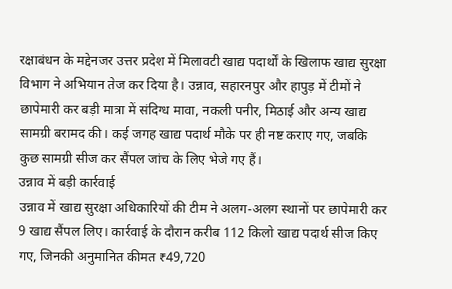रक्षाबंधन के मद्देनजर उत्तर प्रदेश में मिलावटी खाद्य पदार्थों के खिलाफ खाद्य सुरक्षा विभाग ने अभियान तेज कर दिया है। उन्नाव, सहारनपुर और हापुड़ में टीमों ने छापेमारी कर बड़ी मात्रा में संदिग्ध मावा, नकली पनीर, मिठाई और अन्य खाद्य सामग्री बरामद की। कई जगह खाद्य पदार्थ मौके पर ही नष्ट कराए गए, जबकि कुछ सामग्री सीज कर सैंपल जांच के लिए भेजे गए हैं।
उन्नाव में बड़ी कार्रवाई
उन्नाव में खाद्य सुरक्षा अधिकारियों की टीम ने अलग-अलग स्थानों पर छापेमारी कर 9 खाद्य सैंपल लिए। कार्रवाई के दौरान करीब 112 किलो खाद्य पदार्थ सीज किए गए, जिनकी अनुमानित कीमत ₹49,720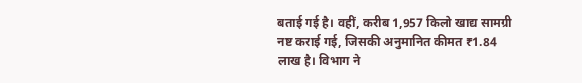बताई गई है। वहीं, करीब 1,957 किलो खाद्य सामग्री नष्ट कराई गई, जिसकी अनुमानित कीमत ₹1.84 लाख है। विभाग ने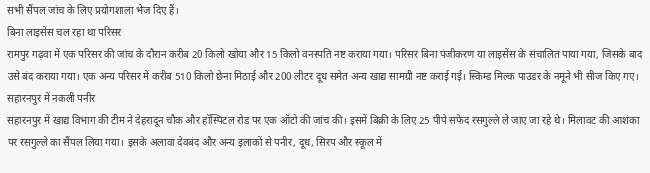सभी सैंपल जांच के लिए प्रयोगशाला भेज दिए हैं।
बिना लाइसेंस चल रहा था परिसर
रामपुर गढ़वा में एक परिसर की जांच के दौरान करीब 20 किलो खोया और 15 किलो वनस्पति नष्ट कराया गया। परिसर बिना पंजीकरण या लाइसेंस के संचालित पाया गया, जिसके बाद उसे बंद कराया गया। एक अन्य परिसर में करीब 510 किलो छेना मिठाई और 200 लीटर दूध समेत अन्य खाद्य सामग्री नष्ट कराई गई। स्किम्ड मिल्क पाउडर के नमूने भी सीज किए गए।
सहारनपुर में नकली पनीर
सहारनपुर में खाद्य विभाग की टीम ने देहरादून चौक और हॉस्पिटल रोड पर एक ऑटो की जांच की। इसमें बिक्री के लिए 25 पीपे सफेद रसगुल्ले ले जाए जा रहे थे। मिलावट की आशंका पर रसगुल्ले का सैंपल लिया गया। इसके अलावा देवबंद और अन्य इलाकों से पनीर, दूध, सिरप और स्कूल में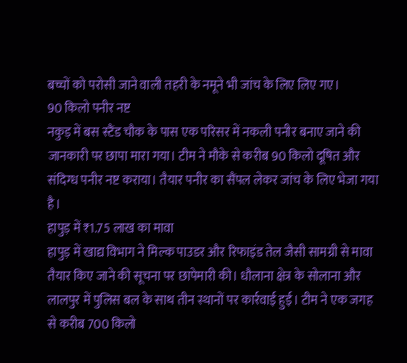बच्चों को परोसी जाने वाली तहरी के नमूने भी जांच के लिए लिए गए।
90 किलो पनीर नष्ट
नकुड़ में बस स्टैंड चौक के पास एक परिसर में नकली पनीर बनाए जाने की जानकारी पर छापा मारा गया। टीम ने मौके से करीब 90 किलो दूषित और संदिग्ध पनीर नष्ट कराया। तैयार पनीर का सैंपल लेकर जांच के लिए भेजा गया है।
हापुड़ में ₹1.75 लाख का मावा
हापुड़ में खाद्य विभाग ने मिल्क पाउडर और रिफाइंड तेल जैसी सामग्री से मावा तैयार किए जाने की सूचना पर छापेमारी की। धौलाना क्षेत्र के सोलाना और लालपुर में पुलिस बल के साथ तीन स्थानों पर कार्रवाई हुई। टीम ने एक जगह से करीब 700 किलो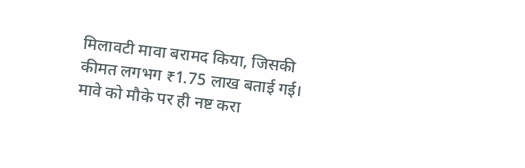मिलावटी मावा बरामद किया, जिसकी कीमत लगभग ₹1.75 लाख बताई गई। मावे को मौके पर ही नष्ट करा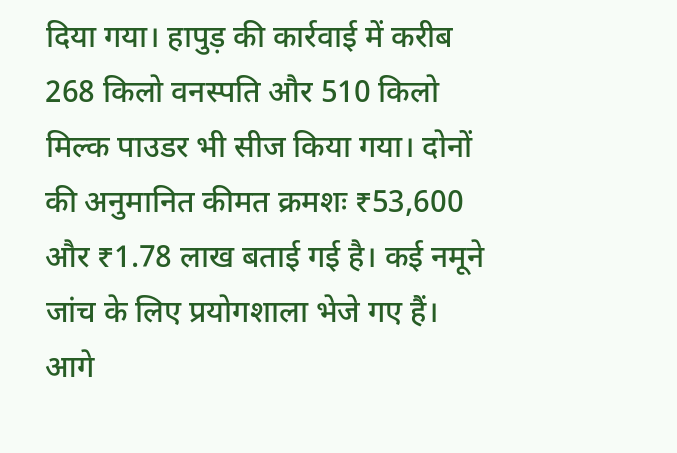दिया गया। हापुड़ की कार्रवाई में करीब 268 किलो वनस्पति और 510 किलो मिल्क पाउडर भी सीज किया गया। दोनों की अनुमानित कीमत क्रमशः ₹53,600 और ₹1.78 लाख बताई गई है। कई नमूने जांच के लिए प्रयोगशाला भेजे गए हैं।
आगे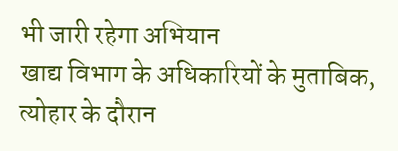भी जारी रहेगा अभियान
खाद्य विभाग के अधिकारियों के मुताबिक, त्योहार के दौरान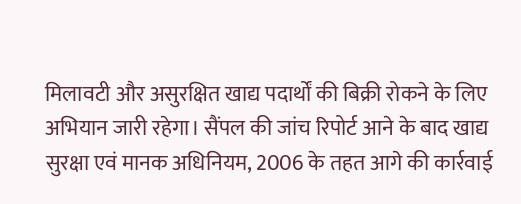मिलावटी और असुरक्षित खाद्य पदार्थों की बिक्री रोकने के लिए अभियान जारी रहेगा। सैंपल की जांच रिपोर्ट आने के बाद खाद्य सुरक्षा एवं मानक अधिनियम, 2006 के तहत आगे की कार्रवाई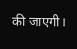की जाएगी।